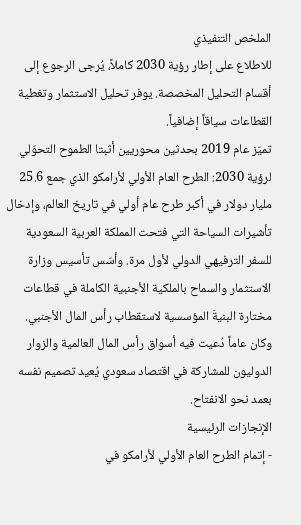الملخص التنفيذي
للاطلاع على إطار رؤية 2030 كاملاً، يُرجى الرجوع إلى أقسام التحليل المخصصة. يوفر تحليل الاستثمار وتغطية القطاعات سياقاً إضافياً.
تميّز عام 2019 بحدثين محوريين أثبتا الطموح التحوّلي لرؤية 2030: الطرح العام الأولي لأرامكو الذي جمع 25.6 مليار دولار في أكبر طرح عام أولي في تاريخ العالم، وإدخال تأشيرات السياحة التي فتحت المملكة العربية السعودية للسفر الترفيهي الدولي لأول مرة. وأسّس تأسيس وزارة الاستثمار والسماح بالملكية الأجنبية الكاملة في قطاعات مختارة البنيةَ المؤسسية لاستقطاب رأس المال الأجنبي. وكان عاماً دُعيت فيه أسواق رأس المال العالمية والزوار الدوليون للمشاركة في اقتصاد سعودي يُعيد تصميم نفسه بعمد نحو الانفتاح.
الإنجازات الرئيسية
- إتمام الطرح العام الأولي لأرامكو في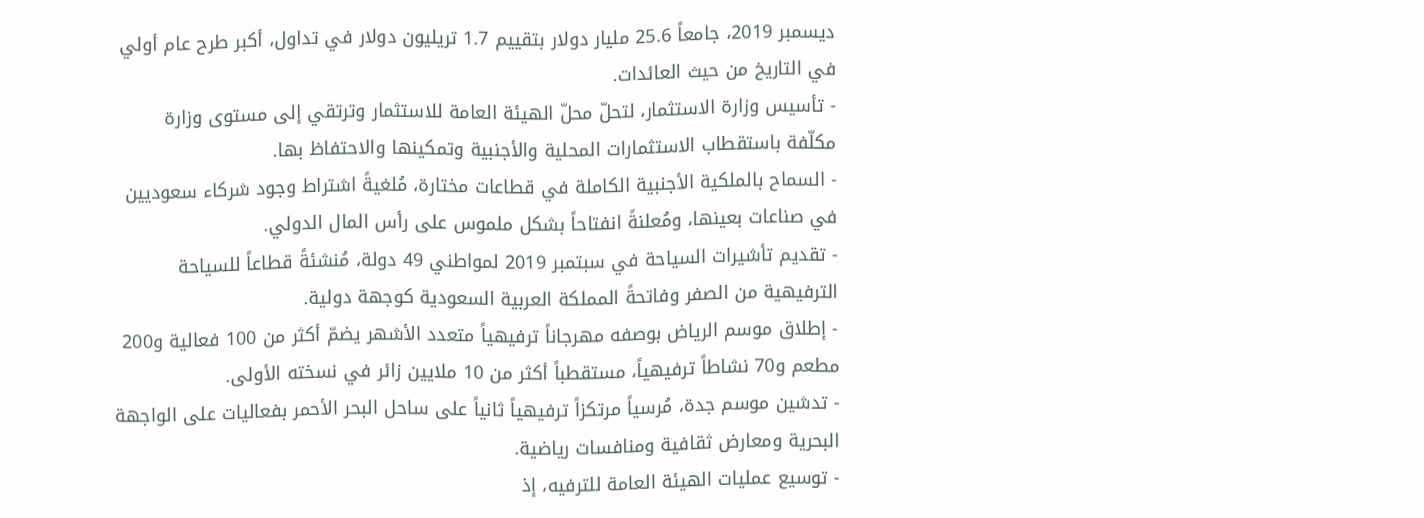ديسمبر 2019، جامعاً 25.6 مليار دولار بتقييم 1.7 تريليون دولار في تداول، أكبر طرح عام أولي في التاريخ من حيث العائدات.
- تأسيس وزارة الاستثمار، لتحلّ محلّ الهيئة العامة للاستثمار وترتقي إلى مستوى وزارة مكلّفة باستقطاب الاستثمارات المحلية والأجنبية وتمكينها والاحتفاظ بها.
- السماح بالملكية الأجنبية الكاملة في قطاعات مختارة، مُلغيةً اشتراط وجود شركاء سعوديين في صناعات بعينها، ومُعلنةً انفتاحاً بشكل ملموس على رأس المال الدولي.
- تقديم تأشيرات السياحة في سبتمبر 2019 لمواطني 49 دولة، مُنشئةً قطاعاً للسياحة الترفيهية من الصفر وفاتحةً المملكة العربية السعودية كوجهة دولية.
- إطلاق موسم الرياض بوصفه مهرجاناً ترفيهياً متعدد الأشهر يضمّ أكثر من 100 فعالية و200 مطعم و70 نشاطاً ترفيهياً، مستقطباً أكثر من 10 ملايين زائر في نسخته الأولى.
- تدشين موسم جدة، مُرسياً مرتكزاً ترفيهياً ثانياً على ساحل البحر الأحمر بفعاليات على الواجهة البحرية ومعارض ثقافية ومنافسات رياضية.
- توسيع عمليات الهيئة العامة للترفيه، إذ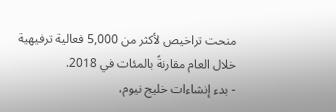منحت تراخيص لأكثر من 5,000 فعالية ترفيهية خلال العام مقارنةً بالمئات في 2018.
- بدء إنشاءات خليج نيوم،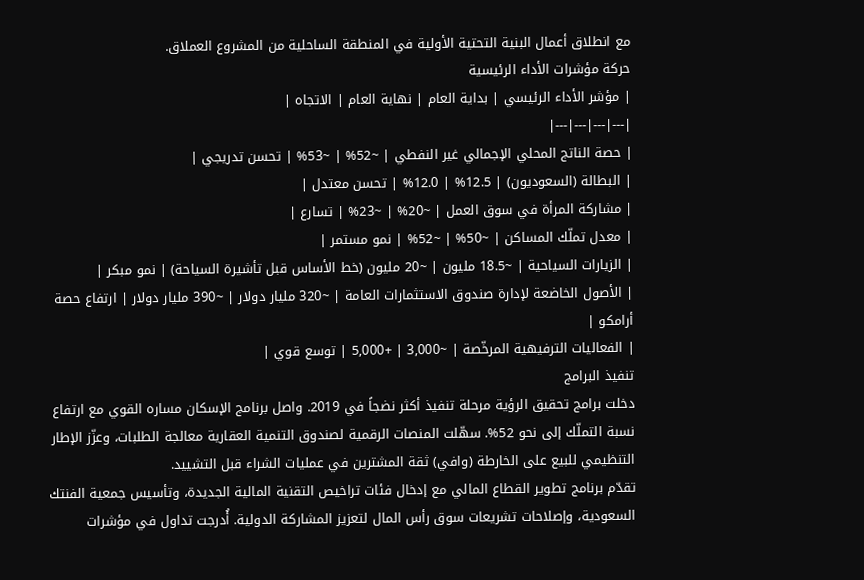مع انطلاق أعمال البنية التحتية الأولية في المنطقة الساحلية من المشروع العملاق.
حركة مؤشرات الأداء الرئيسية
| مؤشر الأداء الرئيسي | بداية العام | نهاية العام | الاتجاه |
|---|---|---|---|
| حصة الناتج المحلي الإجمالي غير النفطي | ~52% | ~53% | تحسن تدريجي |
| البطالة (السعوديون) | 12.5% | 12.0% | تحسن معتدل |
| مشاركة المرأة في سوق العمل | ~20% | ~23% | تسارع |
| معدل تملّك المساكن | ~50% | ~52% | نمو مستمر |
| الزيارات السياحية | ~18.5 مليون | ~20 مليون (خط الأساس قبل تأشيرة السياحة) | نمو مبكر |
| الأصول الخاضعة لإدارة صندوق الاستثمارات العامة | ~320 مليار دولار | ~390 مليار دولار | ارتفاع حصة أرامكو |
| الفعاليات الترفيهية المرخّصة | ~3,000 | +5,000 | توسع قوي |
تنفيذ البرامج
دخلت برامج تحقيق الرؤية مرحلة تنفيذ أكثر نضجاً في 2019. واصل برنامج الإسكان مساره القوي مع ارتفاع نسبة التملّك إلى نحو 52%. سهّلت المنصات الرقمية لصندوق التنمية العقارية معالجة الطلبات، وعزّز الإطار التنظيمي للبيع على الخارطة (وافي) ثقة المشترين في عمليات الشراء قبل التشييد.
تقدّم برنامج تطوير القطاع المالي مع إدخال فئات تراخيص التقنية المالية الجديدة، وتأسيس جمعية الفنتك السعودية، وإصلاحات تشريعات سوق رأس المال لتعزيز المشاركة الدولية. أُدرجت تداول في مؤشرات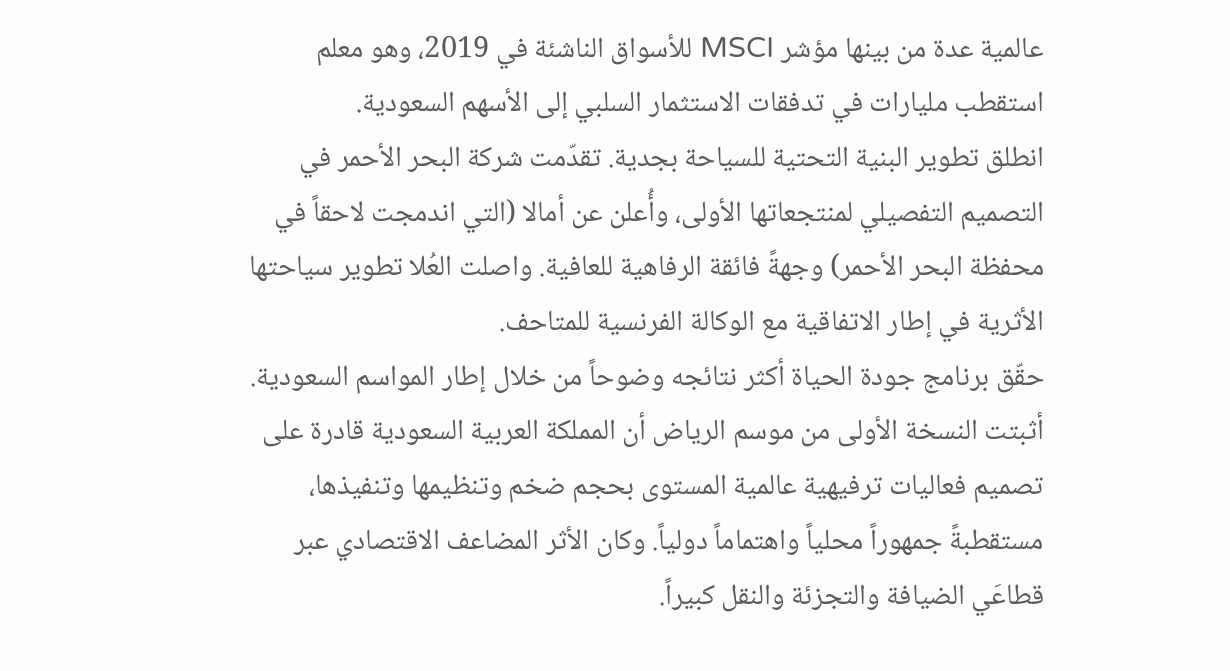عالمية عدة من بينها مؤشر MSCI للأسواق الناشئة في 2019، وهو معلم استقطب مليارات في تدفقات الاستثمار السلبي إلى الأسهم السعودية.
انطلق تطوير البنية التحتية للسياحة بجدية. تقدّمت شركة البحر الأحمر في التصميم التفصيلي لمنتجعاتها الأولى، وأُعلن عن أمالا (التي اندمجت لاحقاً في محفظة البحر الأحمر) وجهةً فائقة الرفاهية للعافية. واصلت العُلا تطوير سياحتها الأثرية في إطار الاتفاقية مع الوكالة الفرنسية للمتاحف.
حقّق برنامج جودة الحياة أكثر نتائجه وضوحاً من خلال إطار المواسم السعودية. أثبتت النسخة الأولى من موسم الرياض أن المملكة العربية السعودية قادرة على تصميم فعاليات ترفيهية عالمية المستوى بحجم ضخم وتنظيمها وتنفيذها، مستقطبةً جمهوراً محلياً واهتماماً دولياً. وكان الأثر المضاعف الاقتصادي عبر قطاعَي الضيافة والتجزئة والنقل كبيراً.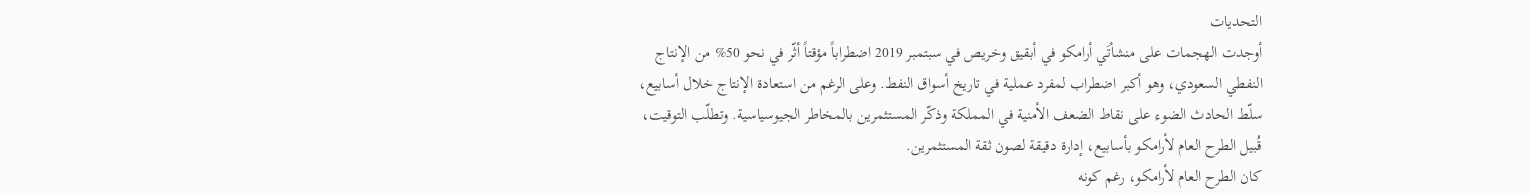التحديات
أوجدت الهجمات على منشأتَي أرامكو في أبقيق وخريص في سبتمبر 2019 اضطراباً مؤقتاً أثّر في نحو 50% من الإنتاج النفطي السعودي، وهو أكبر اضطراب لمفرد عملية في تاريخ أسواق النفط. وعلى الرغم من استعادة الإنتاج خلال أسابيع، سلّط الحادث الضوء على نقاط الضعف الأمنية في المملكة وذكّر المستثمرين بالمخاطر الجيوسياسية. وتطلّب التوقيت، قُبيل الطرح العام لأرامكو بأسابيع، إدارة دقيقة لصون ثقة المستثمرين.
كان الطرح العام لأرامكو، رغم كونه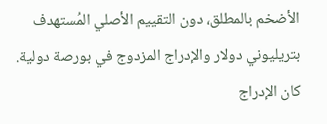الأضخم بالمطلق، دون التقييم الأصلي المُستهدف بتريليوني دولار والإدراج المزدوج في بورصة دولية. كان الإدراج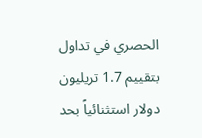الحصري في تداول بتقييم 1.7 تريليون دولار استثنائياً بحد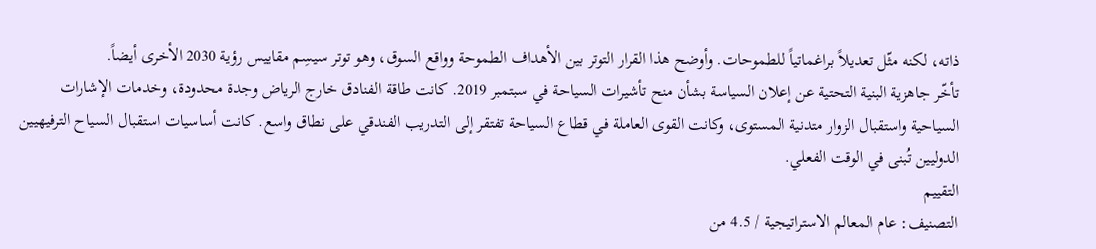ذاته، لكنه مثّل تعديلاً براغماتياً للطموحات. وأوضح هذا القرار التوتر بين الأهداف الطموحة وواقع السوق، وهو توتر سيسِم مقاييس رؤية 2030 الأخرى أيضاً.
تأخّر جاهزية البنية التحتية عن إعلان السياسة بشأن منح تأشيرات السياحة في سبتمبر 2019. كانت طاقة الفنادق خارج الرياض وجدة محدودة، وخدمات الإشارات السياحية واستقبال الزوار متدنية المستوى، وكانت القوى العاملة في قطاع السياحة تفتقر إلى التدريب الفندقي على نطاق واسع. كانت أساسيات استقبال السياح الترفيهيين الدوليين تُبنى في الوقت الفعلي.
التقييم
التصنيف: عام المعالم الاستراتيجية / 4.5 من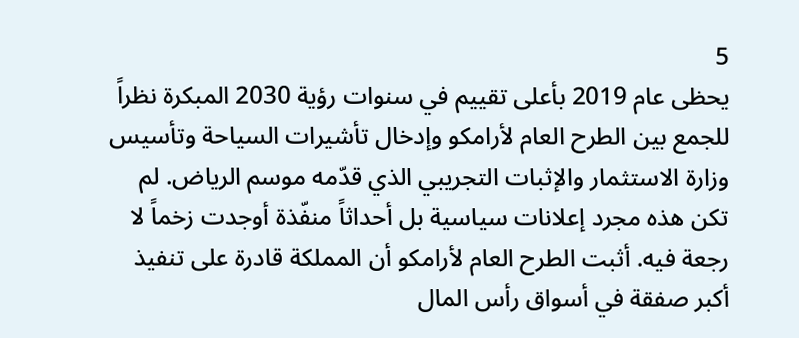5
يحظى عام 2019 بأعلى تقييم في سنوات رؤية 2030 المبكرة نظراً للجمع بين الطرح العام لأرامكو وإدخال تأشيرات السياحة وتأسيس وزارة الاستثمار والإثبات التجريبي الذي قدّمه موسم الرياض. لم تكن هذه مجرد إعلانات سياسية بل أحداثاً منفّذة أوجدت زخماً لا رجعة فيه. أثبت الطرح العام لأرامكو أن المملكة قادرة على تنفيذ أكبر صفقة في أسواق رأس المال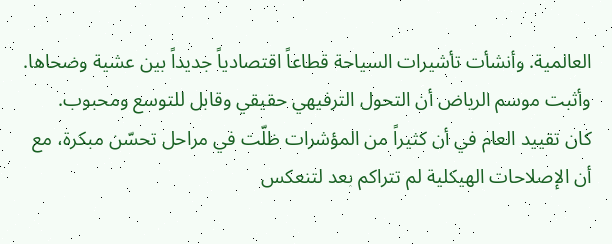العالمية. وأنشأت تأشيرات السياحة قطاعاً اقتصادياً جديداً بين عشية وضحاها. وأثبت موسم الرياض أن التحول الترفيهي حقيقي وقابل للتوسع ومحبوب.
كان تقييد العام في أن كثيراً من المؤشرات ظلّت في مراحل تحسّن مبكرة، مع أن الإصلاحات الهيكلية لم تتراكم بعد لتنعكس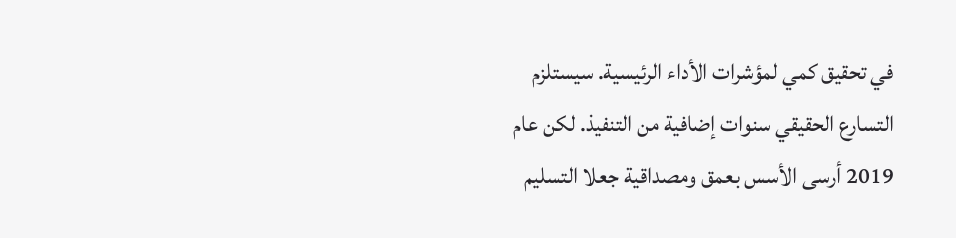في تحقيق كمي لمؤشرات الأداء الرئيسية. سيستلزم التسارع الحقيقي سنوات إضافية من التنفيذ. لكن عام 2019 أرسى الأسس بعمق ومصداقية جعلا التسليم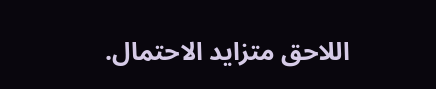اللاحق متزايد الاحتمال.